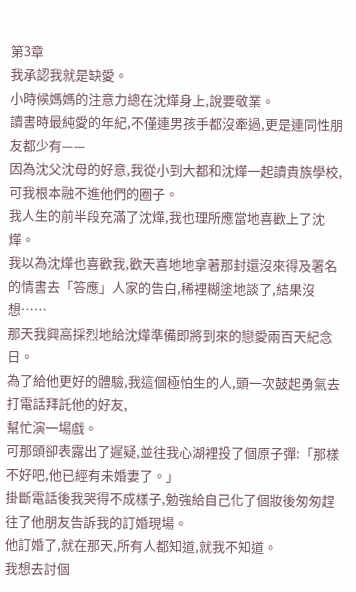第3章
我承認我就是缺愛。
小時候媽媽的注意力總在沈燁身上,說要敬業。
讀書時最純愛的年紀,不僅連男孩手都沒牽過,更是連同性朋友都少有——
因為沈父沈母的好意,我從小到大都和沈燁一起讀貴族學校,可我根本融不進他們的圈子。
我人生的前半段充滿了沈燁,我也理所應當地喜歡上了沈燁。
我以為沈燁也喜歡我,歡天喜地地拿著那封還沒來得及署名的情書去「答應」人家的告白,稀裡糊塗地談了,結果沒想……
那天我興高採烈地給沈燁準備即將到來的戀愛兩百天紀念日。
為了給他更好的體驗,我這個極怕生的人,頭一次鼓起勇氣去打電話拜託他的好友,
幫忙演一場戲。
可那頭卻表露出了遲疑,並往我心湖裡投了個原子彈:「那樣不好吧,他已經有未婚妻了。」
掛斷電話後我哭得不成樣子,勉強給自己化了個妝後匆匆趕往了他朋友告訴我的訂婚現場。
他訂婚了,就在那天,所有人都知道,就我不知道。
我想去討個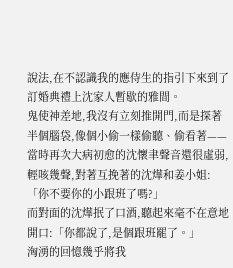說法,在不認識我的應侍生的指引下來到了訂婚典禮上沈家人暫歇的雅間。
鬼使神差地,我沒有立刻推開門,而是探著半個腦袋,像個小偷一樣偷聽、偷看著——
當時再次大病初愈的沈懷聿聲音還很虛弱,輕咳幾聲,對著互挽著的沈燁和姜小姐:「你不要你的小跟班了嗎?」
而對面的沈燁抿了口酒,聽起來毫不在意地開口:「你都說了,是個跟班罷了。」
洶湧的回憶幾乎將我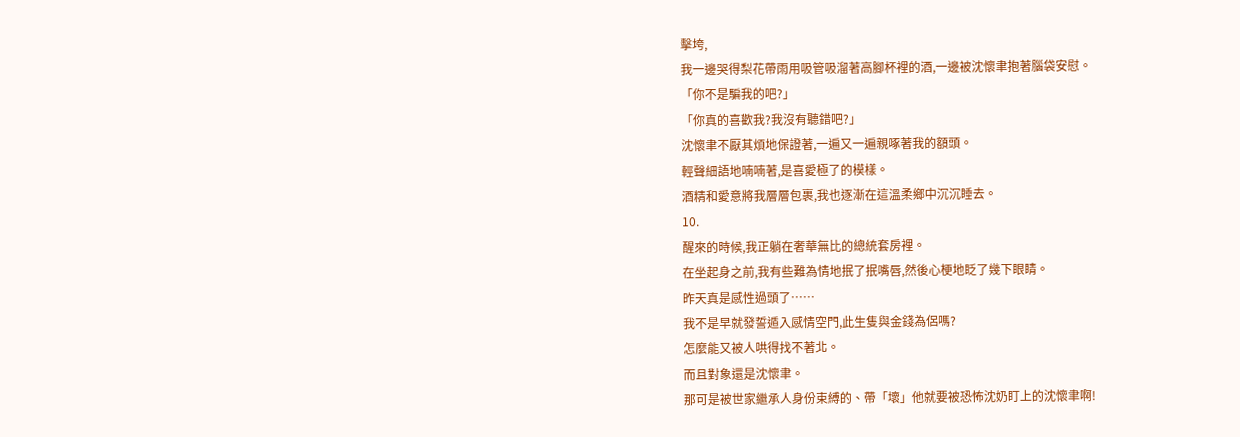擊垮,
我一邊哭得梨花帶雨用吸管吸溜著高腳杯裡的酒,一邊被沈懷聿抱著腦袋安慰。
「你不是騙我的吧?」
「你真的喜歡我?我沒有聽錯吧?」
沈懷聿不厭其煩地保證著,一遍又一遍親啄著我的額頭。
輕聲細語地喃喃著,是喜愛極了的模樣。
酒精和愛意將我層層包裹,我也逐漸在這溫柔鄉中沉沉睡去。
10.
醒來的時候,我正躺在奢華無比的總統套房裡。
在坐起身之前,我有些難為情地抿了抿嘴唇,然後心梗地眨了幾下眼睛。
昨天真是感性過頭了……
我不是早就發誓遁入感情空門,此生隻與金錢為侶嗎?
怎麼能又被人哄得找不著北。
而且對象還是沈懷聿。
那可是被世家繼承人身份束縛的、帶「壞」他就要被恐怖沈奶盯上的沈懷聿啊!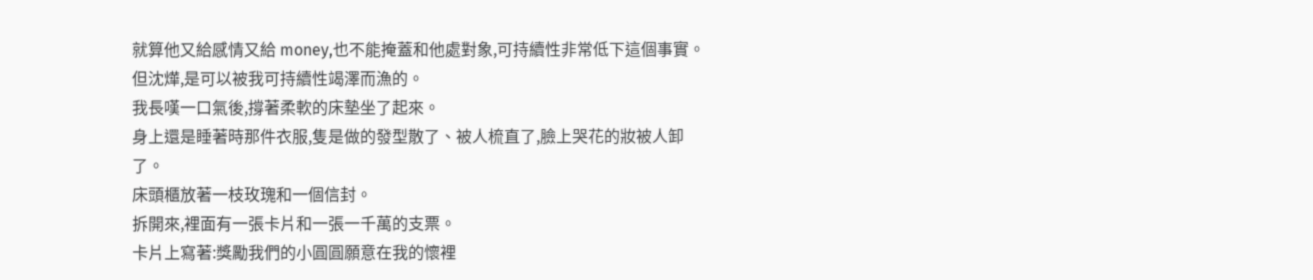就算他又給感情又給 money,也不能掩蓋和他處對象,可持續性非常低下這個事實。
但沈燁,是可以被我可持續性竭澤而漁的。
我長嘆一口氣後,撐著柔軟的床墊坐了起來。
身上還是睡著時那件衣服,隻是做的發型散了、被人梳直了,臉上哭花的妝被人卸了。
床頭櫃放著一枝玫瑰和一個信封。
拆開來,裡面有一張卡片和一張一千萬的支票。
卡片上寫著:獎勵我們的小圓圓願意在我的懷裡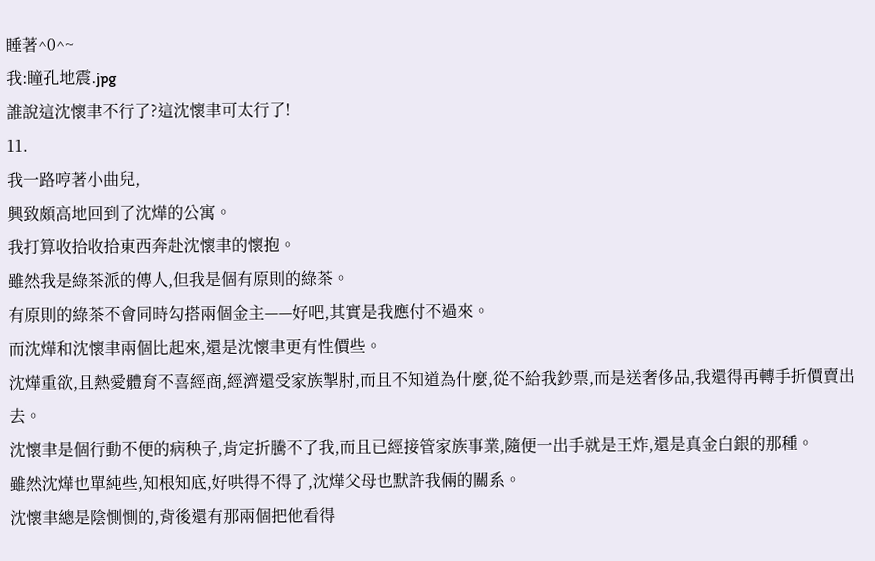睡著^0^~
我:瞳孔地震.jpg
誰說這沈懷聿不行了?這沈懷聿可太行了!
11.
我一路哼著小曲兒,
興致頗高地回到了沈燁的公寓。
我打算收拾收拾東西奔赴沈懷聿的懷抱。
雖然我是綠茶派的傳人,但我是個有原則的綠茶。
有原則的綠茶不會同時勾搭兩個金主——好吧,其實是我應付不過來。
而沈燁和沈懷聿兩個比起來,還是沈懷聿更有性價些。
沈燁重欲,且熱愛體育不喜經商,經濟還受家族掣肘,而且不知道為什麼,從不給我鈔票,而是送奢侈品,我還得再轉手折價賣出去。
沈懷聿是個行動不便的病秧子,肯定折騰不了我,而且已經接管家族事業,隨便一出手就是王炸,還是真金白銀的那種。
雖然沈燁也單純些,知根知底,好哄得不得了,沈燁父母也默許我倆的關系。
沈懷聿總是陰惻惻的,背後還有那兩個把他看得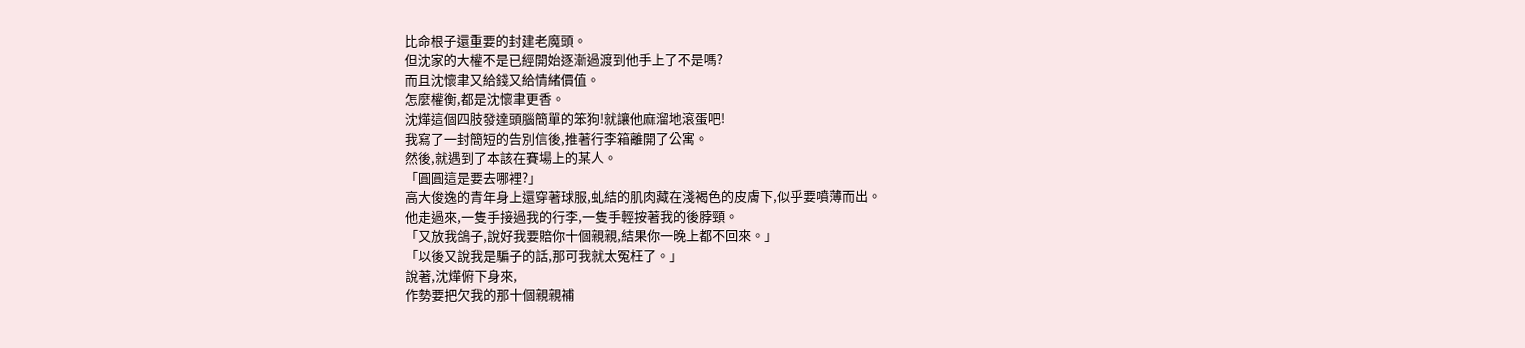比命根子還重要的封建老魔頭。
但沈家的大權不是已經開始逐漸過渡到他手上了不是嗎?
而且沈懷聿又給錢又給情緒價值。
怎麼權衡,都是沈懷聿更香。
沈燁這個四肢發達頭腦簡單的笨狗!就讓他麻溜地滾蛋吧!
我寫了一封簡短的告別信後,推著行李箱離開了公寓。
然後,就遇到了本該在賽場上的某人。
「圓圓這是要去哪裡?」
高大俊逸的青年身上還穿著球服,虬結的肌肉藏在淺褐色的皮膚下,似乎要噴薄而出。
他走過來,一隻手接過我的行李,一隻手輕按著我的後脖頸。
「又放我鴿子,說好我要賠你十個親親,結果你一晚上都不回來。」
「以後又說我是騙子的話,那可我就太冤枉了。」
說著,沈燁俯下身來,
作勢要把欠我的那十個親親補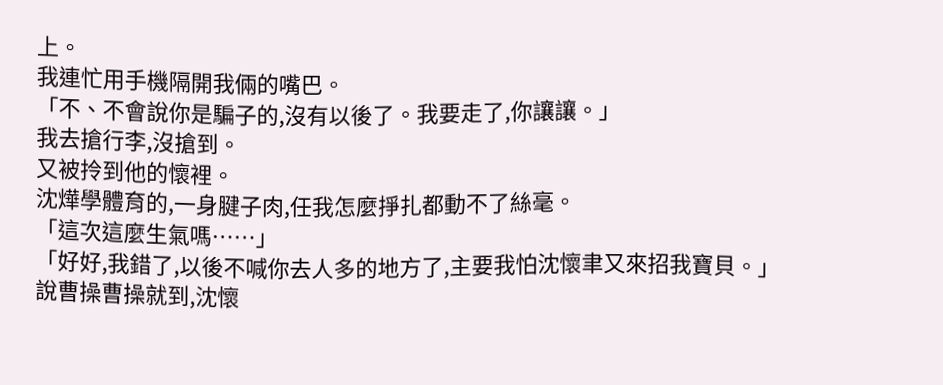上。
我連忙用手機隔開我倆的嘴巴。
「不、不會說你是騙子的,沒有以後了。我要走了,你讓讓。」
我去搶行李,沒搶到。
又被拎到他的懷裡。
沈燁學體育的,一身腱子肉,任我怎麼掙扎都動不了絲毫。
「這次這麼生氣嗎……」
「好好,我錯了,以後不喊你去人多的地方了,主要我怕沈懷聿又來招我寶貝。」
說曹操曹操就到,沈懷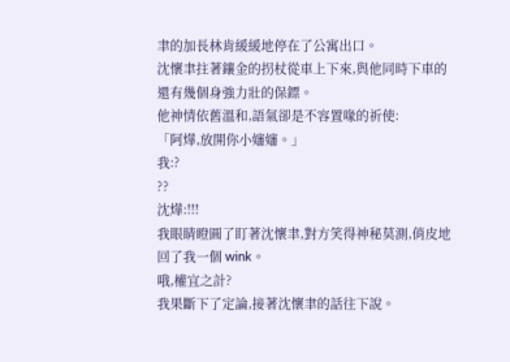聿的加長林肯緩緩地停在了公寓出口。
沈懷聿拄著鑲金的拐杖從車上下來,與他同時下車的還有幾個身強力壯的保鏢。
他神情依舊溫和,語氣卻是不容置喙的祈使:
「阿燁,放開你小嬸嬸。」
我:?
??
沈燁:!!!
我眼睛瞪圓了盯著沈懷聿,對方笑得神秘莫測,俏皮地回了我一個 wink。
哦,權宜之計?
我果斷下了定論,接著沈懷聿的話往下說。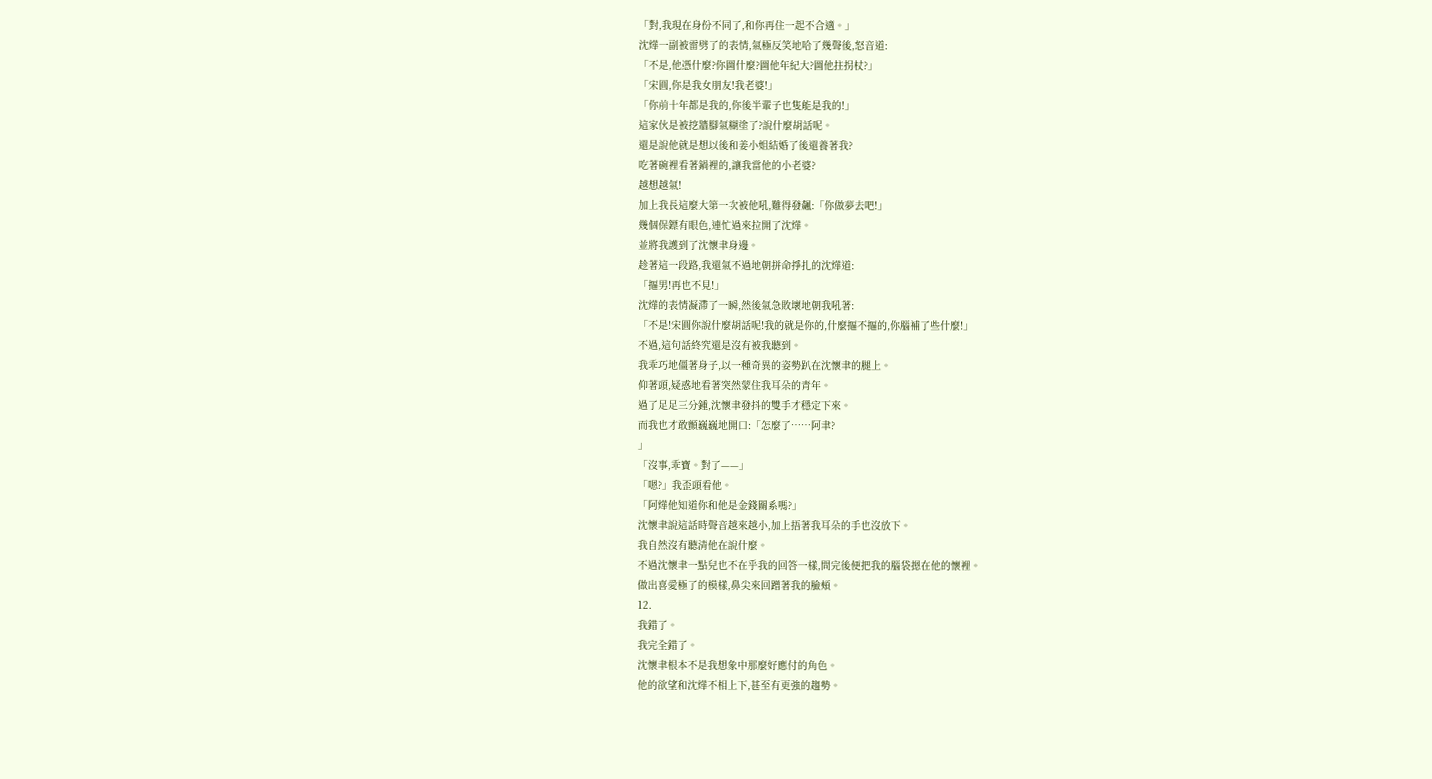「對,我現在身份不同了,和你再住一起不合適。」
沈燁一副被雷劈了的表情,氣極反笑地哈了幾聲後,怒音道:
「不是,他憑什麼?你圖什麼?圖他年紀大?圖他拄拐杖?」
「宋圓,你是我女朋友!我老婆!」
「你前十年都是我的,你後半輩子也隻能是我的!」
這家伙是被挖牆腳氣糊塗了?說什麼胡話呢。
還是說他就是想以後和姜小姐結婚了後還養著我?
吃著碗裡看著鍋裡的,讓我當他的小老婆?
越想越氣!
加上我長這麼大第一次被他吼,難得發飆:「你做夢去吧!」
幾個保鏢有眼色,連忙過來拉開了沈燁。
並將我護到了沈懷聿身邊。
趁著這一段路,我還氣不過地朝拼命掙扎的沈燁道:
「摳男!再也不見!」
沈燁的表情凝滯了一瞬,然後氣急敗壞地朝我吼著:
「不是!宋圓你說什麼胡話呢!我的就是你的,什麼摳不摳的,你腦補了些什麼!」
不過,這句話終究還是沒有被我聽到。
我乖巧地僵著身子,以一種奇異的姿勢趴在沈懷聿的腿上。
仰著頭,疑惑地看著突然蒙住我耳朵的青年。
過了足足三分鍾,沈懷聿發抖的雙手才穩定下來。
而我也才敢顫巍巍地開口:「怎麼了……阿聿?
」
「沒事,乖寶。對了——」
「嗯?」我歪頭看他。
「阿燁他知道你和他是金錢關系嗎?」
沈懷聿說這話時聲音越來越小,加上捂著我耳朵的手也沒放下。
我自然沒有聽清他在說什麼。
不過沈懷聿一點兒也不在乎我的回答一樣,問完後便把我的腦袋摁在他的懷裡。
做出喜愛極了的模樣,鼻尖來回蹭著我的臉頰。
12.
我錯了。
我完全錯了。
沈懷聿根本不是我想象中那麼好應付的角色。
他的欲望和沈燁不相上下,甚至有更強的趨勢。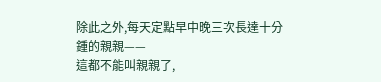除此之外,每天定點早中晚三次長達十分鍾的親親——
這都不能叫親親了,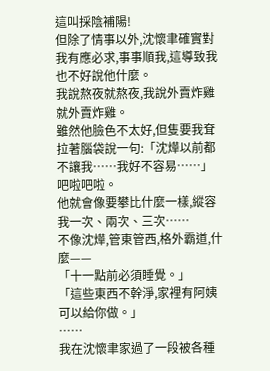這叫採陰補陽!
但除了情事以外,沈懷聿確實對我有應必求,事事順我,這導致我也不好說他什麼。
我說熬夜就熬夜,我說外賣炸雞就外賣炸雞。
雖然他臉色不太好,但隻要我耷拉著腦袋說一句:「沈燁以前都不讓我……我好不容易……」吧啦吧啦。
他就會像要攀比什麼一樣,縱容我一次、兩次、三次……
不像沈燁,管東管西,格外霸道,什麼——
「十一點前必須睡覺。」
「這些東西不幹淨,家裡有阿姨可以給你做。」
……
我在沈懷聿家過了一段被各種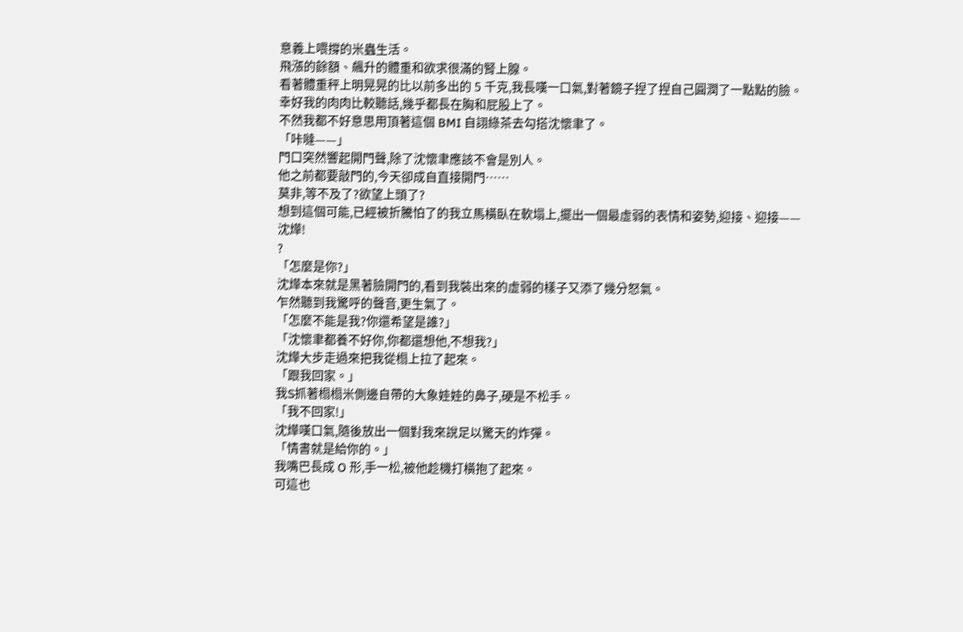意義上喂撐的米蟲生活。
飛漲的餘額、飆升的體重和欲求很滿的腎上腺。
看著體重秤上明晃晃的比以前多出的 5 千克,我長嘆一口氣,對著鏡子捏了捏自己圓潤了一點點的臉。
幸好我的肉肉比較聽話,幾乎都長在胸和屁股上了。
不然我都不好意思用頂著這個 BMI 自詡綠茶去勾搭沈懷聿了。
「咔噠——」
門口突然響起開門聲,除了沈懷聿應該不會是別人。
他之前都要敲門的,今天卻成自直接開門……
莫非,等不及了?欲望上頭了?
想到這個可能,已經被折騰怕了的我立馬橫臥在軟塌上,擺出一個最虛弱的表情和姿勢,迎接、迎接——
沈燁!
?
「怎麼是你?」
沈燁本來就是黑著臉開門的,看到我裝出來的虛弱的樣子又添了幾分怒氣。
乍然聽到我驚呼的聲音,更生氣了。
「怎麼不能是我?你還希望是誰?」
「沈懷聿都養不好你,你都還想他,不想我?」
沈燁大步走過來把我從榻上拉了起來。
「跟我回家。」
我S抓著榻榻米側邊自帶的大象娃娃的鼻子,硬是不松手。
「我不回家!」
沈燁嘆口氣,隨後放出一個對我來說足以驚天的炸彈。
「情書就是給你的。」
我嘴巴長成 O 形,手一松,被他趁機打橫抱了起來。
可這也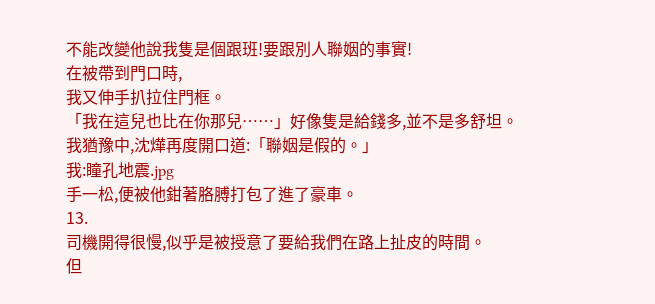不能改變他說我隻是個跟班!要跟別人聯姻的事實!
在被帶到門口時,
我又伸手扒拉住門框。
「我在這兒也比在你那兒……」好像隻是給錢多,並不是多舒坦。
我猶豫中,沈燁再度開口道:「聯姻是假的。」
我:瞳孔地震.jpg
手一松,便被他鉗著胳膊打包了進了豪車。
13.
司機開得很慢,似乎是被授意了要給我們在路上扯皮的時間。
但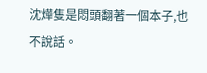沈燁隻是悶頭翻著一個本子,也不說話。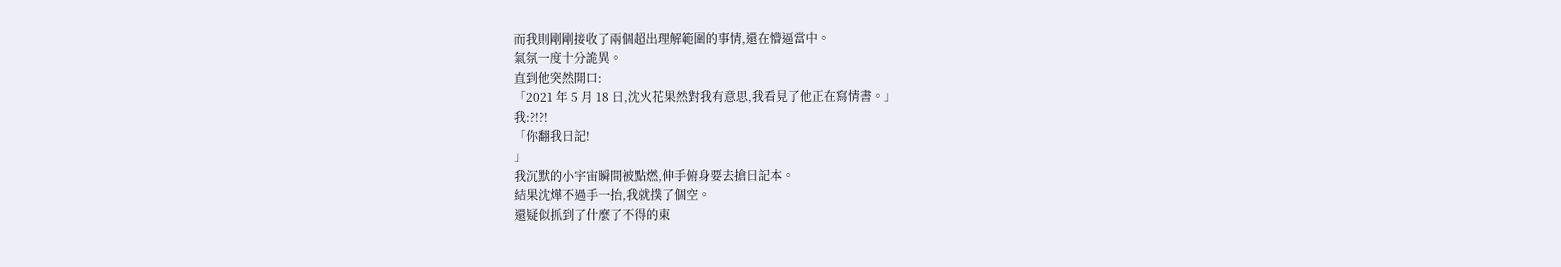而我則剛剛接收了兩個超出理解範圍的事情,還在懵逼當中。
氣氛一度十分詭異。
直到他突然開口:
「2021 年 5 月 18 日,沈火花果然對我有意思,我看見了他正在寫情書。」
我:?!?!
「你翻我日記!
」
我沉默的小宇宙瞬間被點燃,伸手俯身要去搶日記本。
結果沈燁不過手一抬,我就撲了個空。
還疑似抓到了什麼了不得的東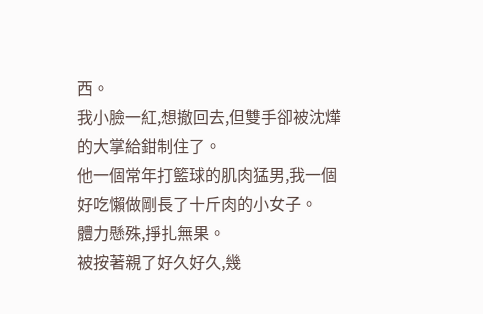西。
我小臉一紅,想撤回去,但雙手卻被沈燁的大掌給鉗制住了。
他一個常年打籃球的肌肉猛男,我一個好吃懶做剛長了十斤肉的小女子。
體力懸殊,掙扎無果。
被按著親了好久好久,幾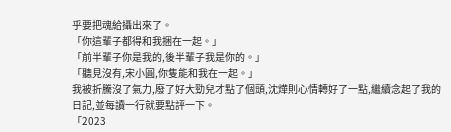乎要把魂給攝出來了。
「你這輩子都得和我捆在一起。」
「前半輩子你是我的,後半輩子我是你的。」
「聽見沒有,宋小圓,你隻能和我在一起。」
我被折騰沒了氣力,廢了好大勁兒才點了個頭,沈燁則心情轉好了一點,繼續念起了我的日記,並每讀一行就要點評一下。
「2023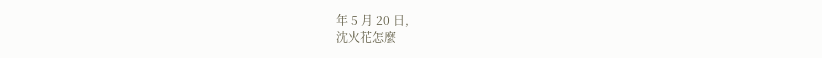年 5 月 20 日,
沈火花怎麼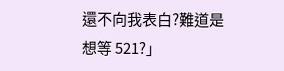還不向我表白?難道是想等 521?」